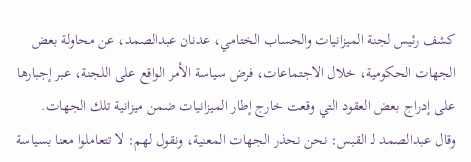كشف رئيس لجنة الميزانيات والحساب الختامي، عدنان عبدالصمد، عن محاولة بعض الجهات الحكومية، خلال الاجتماعات، فرض سياسة الأمر الواقع على اللجنة، عبر إجبارها على إدراج بعض العقود التي وقعت خارج إطار الميزانيات ضمن ميزانية تلك الجهات.
وقال عبدالصمد لـ القبس: نحن نحذر الجهات المعنية، ونقول لهم: لا تتعاملوا معنا بسياسة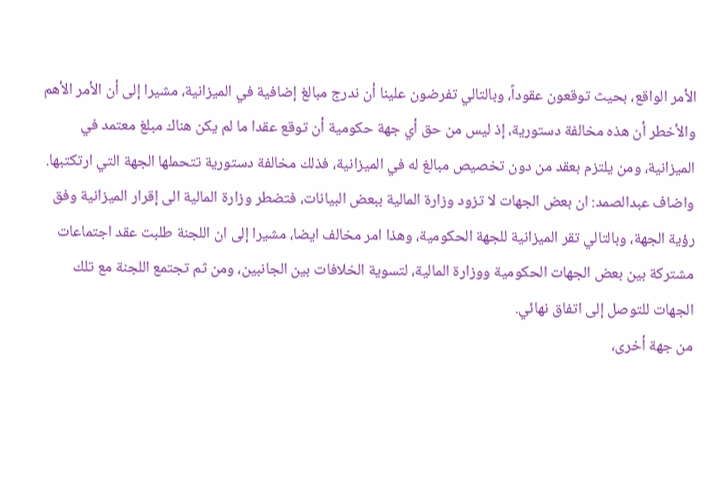الأمر الواقع، بحيث توقعون عقوداً، وبالتالي تفرضون علينا أن ندرج مبالغ إضافية في الميزانية، مشيرا إلى أن الأمر الأهم والأخطر أن هذه مخالفة دستورية، إذ ليس من حق أي جهة حكومية أن توقع عقدا ما لم يكن هناك مبلغ معتمد في الميزانية، ومن يلتزم بعقد من دون تخصيص مبالغ له في الميزانية، فذلك مخالفة دستورية تتحملها الجهة التي ارتكتبها.
واضاف عبدالصمد: ان بعض الجهات لا تزود وزارة المالية ببعض البيانات، فتضطر وزارة المالية الى إقرار الميزانية وفق رؤية الجهة، وبالتالي تقر الميزانية للجهة الحكومية، وهذا امر مخالف ايضا، مشيرا إلى ان اللجنة طلبت عقد اجتماعات مشتركة بين بعض الجهات الحكومية ووزارة المالية، لتسوية الخلافات بين الجانبين، ومن ثم تجتمع اللجنة مع تلك الجهات للتوصل إلى اتفاق نهائي.
من جهة أخرى،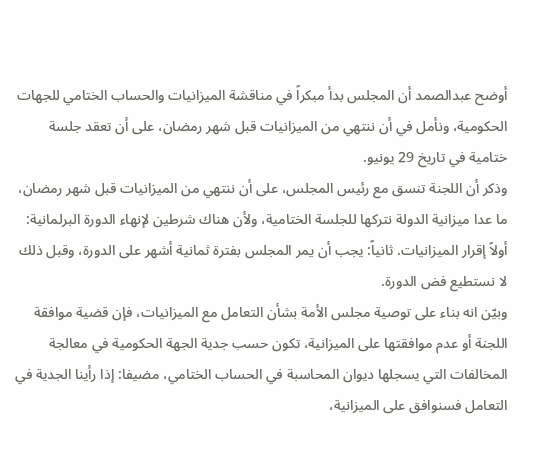أوضح عبدالصمد أن المجلس بدأ مبكراً في مناقشة الميزانيات والحساب الختامي للجهات الحكومية، ونأمل في أن ننتهي من الميزانيات قبل شهر رمضان، على أن تعقد جلسة ختامية في تاريخ 29 يونيو.
وذكر أن اللجنة تنسق مع رئيس المجلس، على أن ننتهي من الميزانيات قبل شهر رمضان، ما عدا ميزانية الدولة نتركها للجلسة الختامية، ولأن هناك شرطين لإنهاء الدورة البرلمانية: أولاً إقرار الميزانيات. ثانياً: يجب أن يمر المجلس بفترة ثمانية أشهر على الدورة، وقبل ذلك لا نستطيع فض الدورة.
وبيّن انه بناء على توصية مجلس الأمة بشأن التعامل مع الميزانيات، فإن قضية موافقة اللجنة أو عدم موافقتها على الميزانية، تكون حسب جدية الجهة الحكومية في معالجة المخالفات التي يسجلها ديوان المحاسبة في الحساب الختامي، مضيفا: إذا رأينا الجدية في التعامل فسنوافق على الميزانية،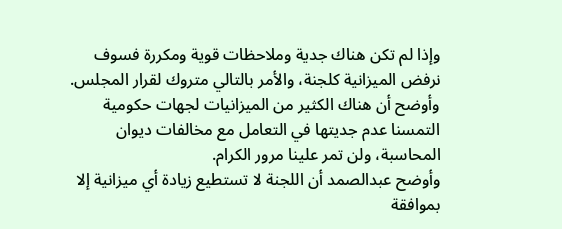وإذا لم تكن هناك جدية وملاحظات قوية ومكررة فسوف نرفض الميزانية كلجنة، والأمر بالتالي متروك لقرار المجلس.
وأوضح أن هناك الكثير من الميزانيات لجهات حكومية التمسنا عدم جديتها في التعامل مع مخالفات ديوان المحاسبة، ولن تمر علينا مرور الكرام.
وأوضح عبدالصمد أن اللجنة لا تستطيع زيادة أي ميزانية إلا بموافقة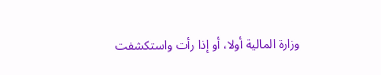وزارة المالية أولا، أو إذا رأت واستكشفت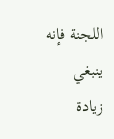اللجنة فإنه ينبغي زيادة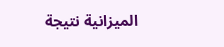الميزانية نتيجة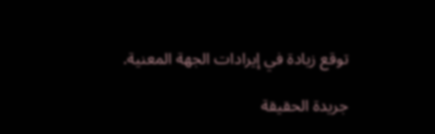توقع زيادة في إيرادات الجهة المعنية.

جريدة الحقيقة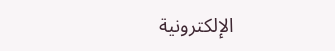الإلكترونية